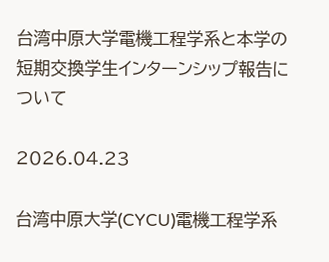台湾中原大学電機工程学系と本学の短期交換学生インターンシップ報告について

2026.04.23

台湾中原大学(CYCU)電機工程学系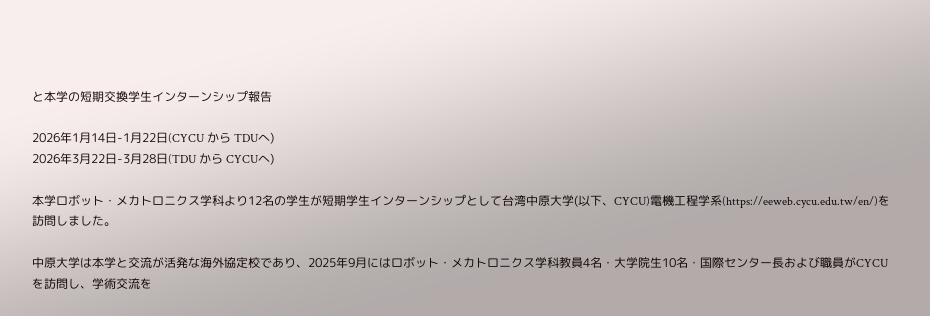と本学の短期交換学生インターンシップ報告

2026年1月14日-1月22日(CYCU から TDUへ)
2026年3月22日-3月28日(TDU から CYCUへ)

本学ロボット・メカトロニクス学科より12名の学生が短期学生インターンシップとして台湾中原大学(以下、CYCU)電機工程学系(https://eeweb.cycu.edu.tw/en/)を訪問しました。

中原大学は本学と交流が活発な海外協定校であり、2025年9月にはロボット・メカトロニクス学科教員4名・大学院生10名・国際センター長および職員がCYCUを訪問し、学術交流を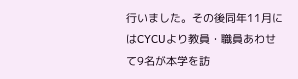行いました。その後同年11月にはCYCUより教員・職員あわせて9名が本学を訪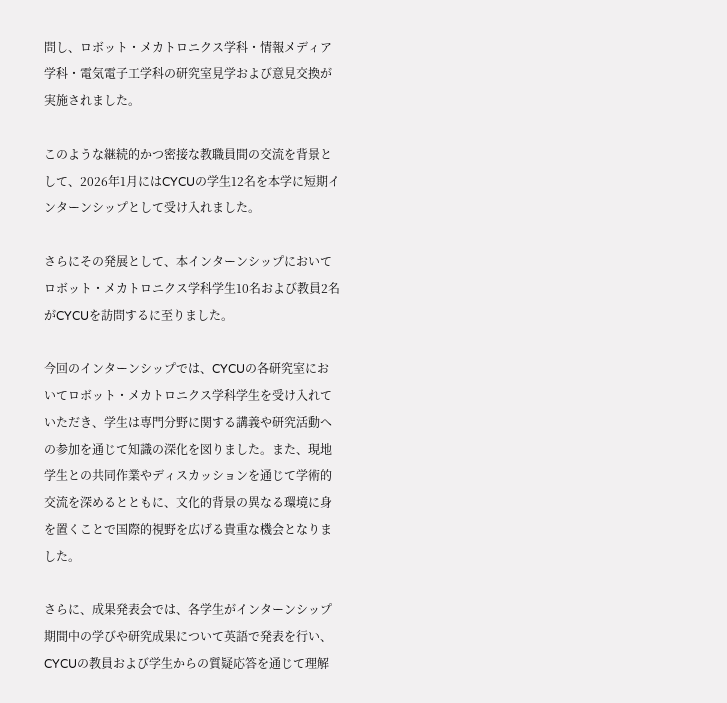問し、ロボット・メカトロニクス学科・情報メディア学科・電気電子工学科の研究室見学および意見交換が実施されました。

このような継続的かつ密接な教職員間の交流を背景として、2026年1月にはCYCUの学生12名を本学に短期インターンシップとして受け入れました。

さらにその発展として、本インターンシップにおいてロボット・メカトロニクス学科学生10名および教員2名がCYCUを訪問するに至りました。

今回のインターンシップでは、CYCUの各研究室においてロボット・メカトロニクス学科学生を受け入れていただき、学生は専門分野に関する講義や研究活動への参加を通じて知識の深化を図りました。また、現地学生との共同作業やディスカッションを通じて学術的交流を深めるとともに、文化的背景の異なる環境に身を置くことで国際的視野を広げる貴重な機会となりました。

さらに、成果発表会では、各学生がインターンシップ期間中の学びや研究成果について英語で発表を行い、CYCUの教員および学生からの質疑応答を通じて理解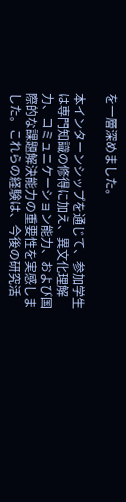を一層深めました。

本インターンシップを通じて、参加学生は専門知識の修得に加え、異文化理解力、コミュニケーション能力、および国際的な課題解決能力の重要性を実感しました。これらの経験は、今後の研究活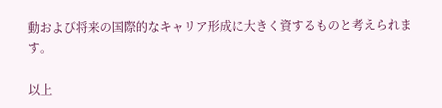動および将来の国際的なキャリア形成に大きく資するものと考えられます。

以上